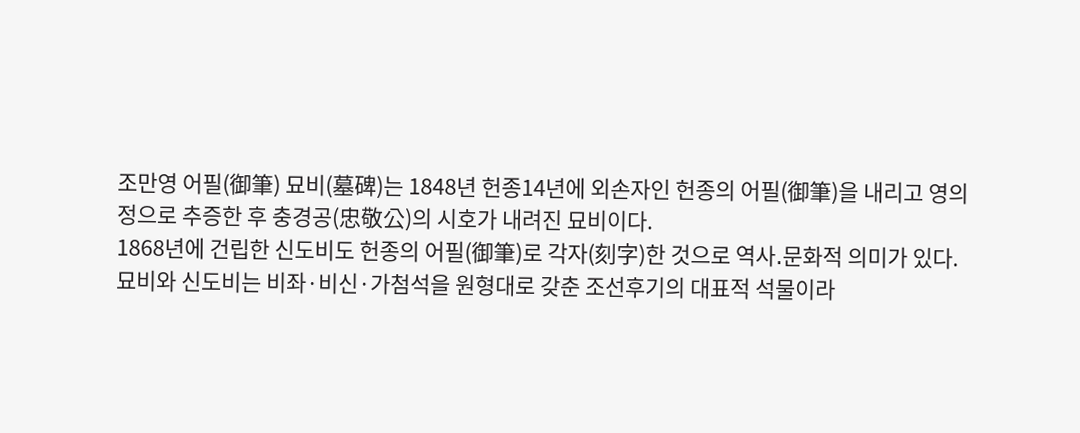조만영 어필(御筆) 묘비(墓碑)는 1848년 헌종14년에 외손자인 헌종의 어필(御筆)을 내리고 영의정으로 추증한 후 충경공(忠敬公)의 시호가 내려진 묘비이다.
1868년에 건립한 신도비도 헌종의 어필(御筆)로 각자(刻字)한 것으로 역사․문화적 의미가 있다.
묘비와 신도비는 비좌·비신·가첨석을 원형대로 갖춘 조선후기의 대표적 석물이라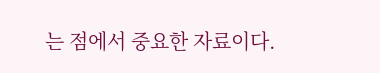는 점에서 중요한 자료이다.